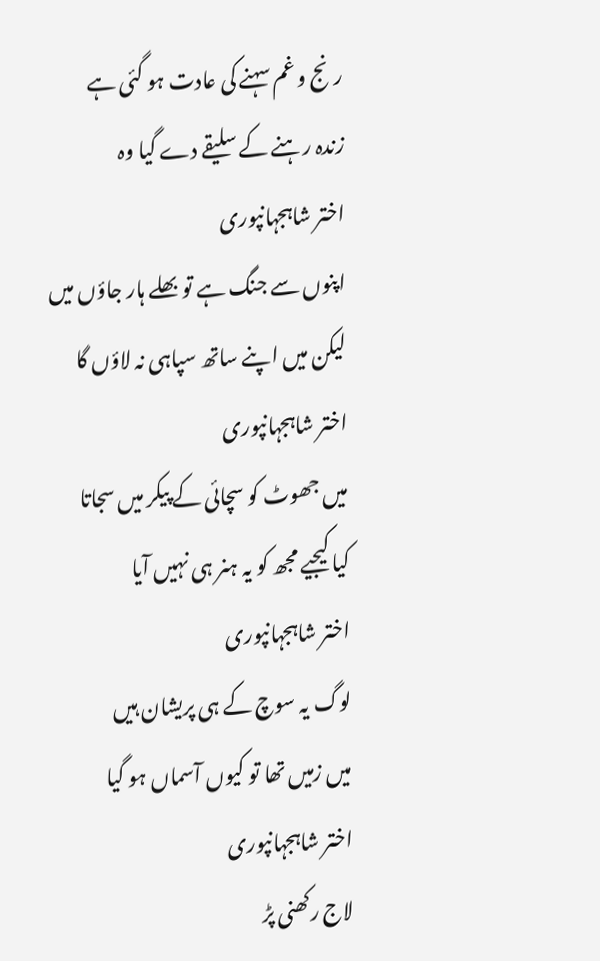رنج و غم سہنے کی عادت ہو گئی ہے
زندہ رہنے کے سلیقے دے گیا وہ
اختر شاہجہانپوری
اپنوں سے جنگ ہے تو بھلے ہار جاؤں میں
لیکن میں اپنے ساتھ سپاہی نہ لاؤں گا
اختر شاہجہانپوری
میں جھوٹ کو سچائی کے پیکر میں سجاتا
کیا کیجیے مجھ کو یہ ہنر ہی نہیں آیا
اختر شاہجہانپوری
لوگ یہ سوچ کے ہی پریشان ہیں
میں زمیں تھا تو کیوں آسماں ہو گیا
اختر شاہجہانپوری
لاج رکھنی پڑ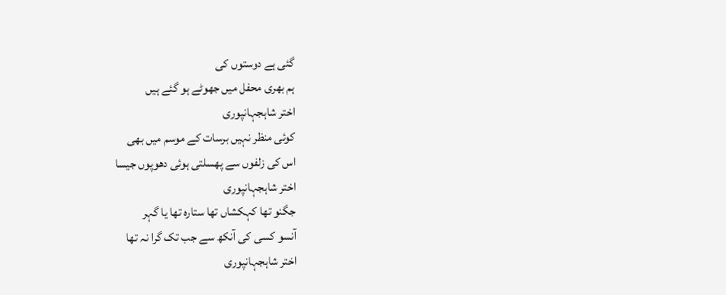گئی ہے دوستوں کی
ہم بھری محفل میں جھوٹے ہو گئے ہیں
اختر شاہجہانپوری
کوئی منظر نہیں برسات کے موسم میں بھی
اس کی زلفوں سے پھسلتی ہوئی دھوپوں جیسا
اختر شاہجہانپوری
جگنو تھا کہکشاں تھا ستارہ تھا یا گہر
آنسو کسی کی آنکھ سے جب تک گرا نہ تھا
اختر شاہجہانپوری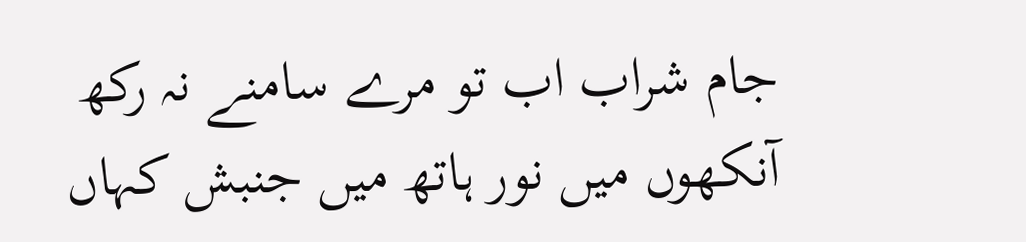جام شراب اب تو مرے سامنے نہ رکھ
آنکھوں میں نور ہاتھ میں جنبش کہاں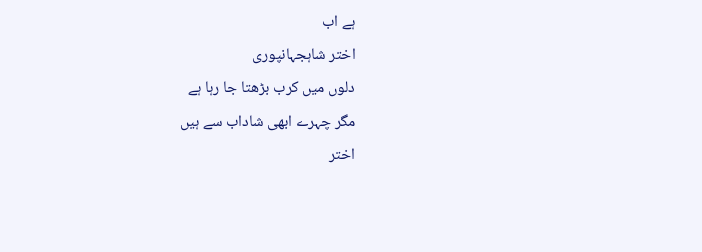ہے اب
اختر شاہجہانپوری
دلوں میں کرب بڑھتا جا رہا ہے
مگر چہرے ابھی شاداب سے ہیں
اختر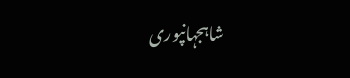شاہجہانپوری